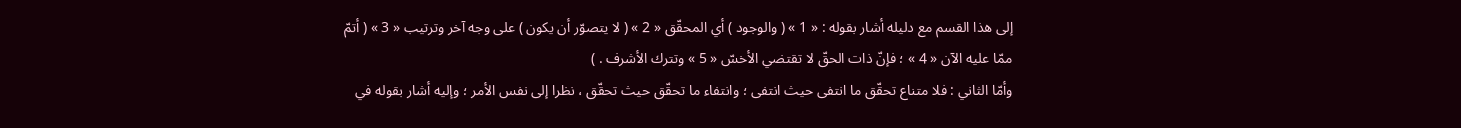إلى هذا القسم مع دليله أشار بقوله : « 1 » ( والوجود ) أي المحقّق « 2 » ( لا يتصوّر أن يكون ) على وجه آخر وترتيب « 3 » ( أتمّ ممّا عليه الآن « 4 » ؛ فإنّ ذات الحقّ لا تقتضي الأخسّ « 5 » وتترك الأشرف . )
وأمّا الثاني : فلا متناع تحقّق ما انتفى حيث انتفى ؛ وانتفاء ما تحقّق حيث تحقّق ، نظرا إلى نفس الأمر ؛ وإليه أشار بقوله في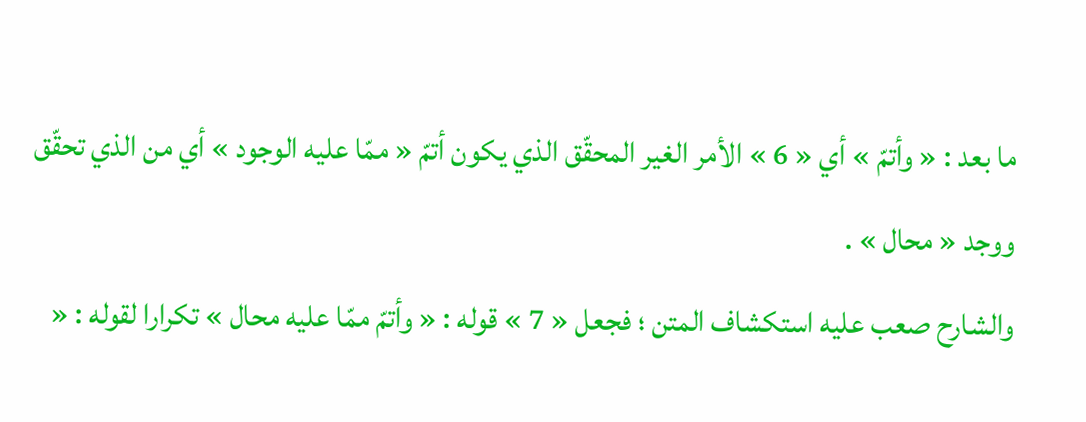ما بعد : « وأتمّ » أي « 6 » الأمر الغير المحقّق الذي يكون أتمّ « ممّا عليه الوجود » أي من الذي تحقّق ووجد « محال » .
والشارح صعب عليه استكشاف المتن ؛ فجعل « 7 » قوله : « وأتمّ ممّا عليه محال » تكرارا لقوله : «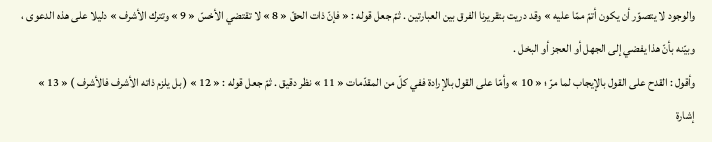والوجود لا يتصوّر أن يكون أتمّ ممّا عليه » وقد دريت بتقريرنا الفرق بين العبارتين . ثمّ جعل قوله : « فإنّ ذات الحقّ « 8 » لا تقتضي الأخسّ « 9 » وتترك الأشرف » دليلا على هذه الدعوى ، وبيّنه بأنّ هذا يفضي إلى الجهل أو العجز أو البخل .
وأقول : القدح على القول بالإيجاب لما مرّ ؛ « 10 » وأمّا على القول بالإرادة ففي كلّ من المقدّمات « 11 » نظر دقيق . ثمّ جعل قوله : « 12 » ( بل يلزم ذاته الأشرف فالأشرف ) « 13 » إشارة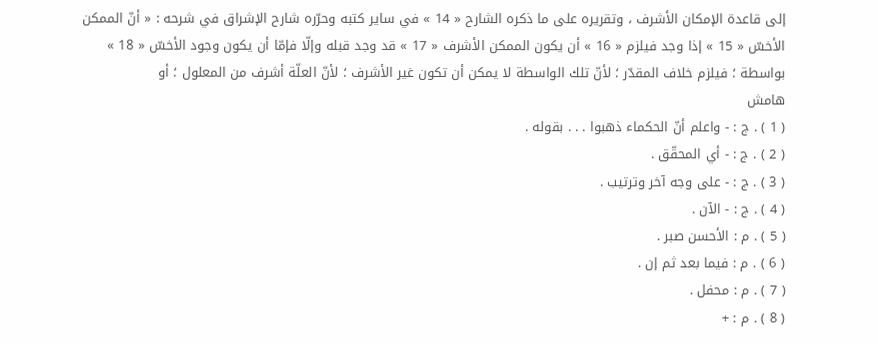إلى قاعدة الإمكان الأشرف ، وتقريره على ما ذكره الشارح « 14 » في ساير كتبه وحرّره شارح الإشراق في شرحه : « أنّ الممكن الأخسّ « 15 » إذا وجد فيلزم « 16 » أن يكون الممكن الأشرف « 17 » قد وجد قبله وإلّا فإمّا أن يكون وجود الأخسّ « 18 » بواسطة ؛ فيلزم خلاف المقدّر ؛ لأنّ تلك الواسطة لا يمكن أن تكون غير الأشرف ؛ لأنّ العلّة أشرف من المعلول ؛ أو
هامش
( 1 ) . ج : - واعلم أنّ الحكماء ذهبوا . . . بقوله .
( 2 ) . ج : - أي المحقّق .
( 3 ) . ج : - على وجه آخر وترتيب .
( 4 ) . ج : - الآن .
( 5 ) . م : الأحسن صبر .
( 6 ) . م : فيما بعد ثم إن .
( 7 ) . م : محفل .
( 8 ) . م : +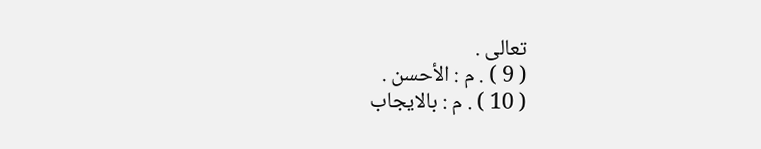تعالى .
( 9 ) . م : الأحسن .
( 10 ) . م : بالايجاب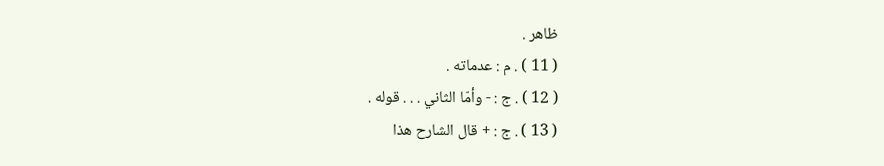ظاهر .
( 11 ) . م : عدماته .
( 12 ) . ج : - وأمّا الثاني . . . قوله .
( 13 ) . ج : + قال الشارح هذا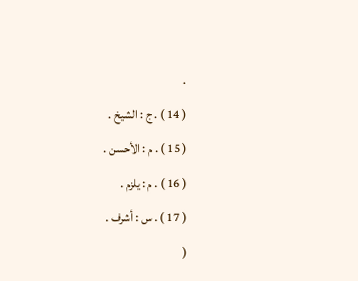.
( 14 ) . ج : الشيخ .
( 15 ) . م : الأحسن .
( 16 ) . م : يلزم .
( 17 ) . س : أشرف .
(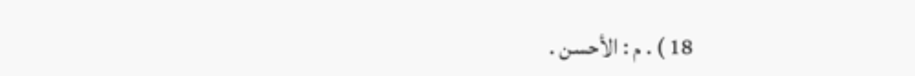18 ) . م : الأحسن .